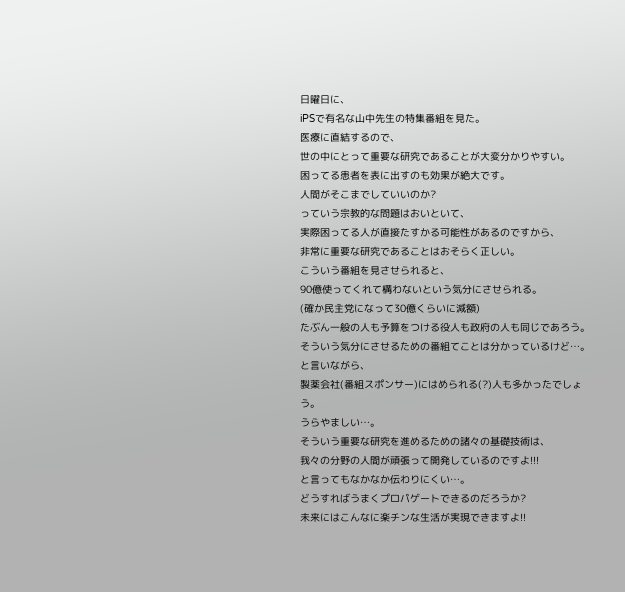日曜日に、
iPSで有名な山中先生の特集番組を見た。
医療に直結するので、
世の中にとって重要な研究であることが大変分かりやすい。
困ってる患者を表に出すのも効果が絶大です。
人間がそこまでしていいのか?
っていう宗教的な問題はおいといて、
実際困ってる人が直接たすかる可能性があるのですから、
非常に重要な研究であることはおそらく正しい。
こういう番組を見させられると、
90億使ってくれて構わないという気分にさせられる。
(確か民主党になって30億くらいに減額)
たぶん一般の人も予算をつける役人も政府の人も同じであろう。
そういう気分にさせるための番組てことは分かっているけど…。
と言いながら、
製薬会社(番組スポンサー)にはめられる(?)人も多かったでしょう。
うらやましい…。
そういう重要な研究を進めるための諸々の基礎技術は、
我々の分野の人間が頑張って開発しているのですよ!!!
と言ってもなかなか伝わりにくい…。
どうすればうまくプロパゲートできるのだろうか?
未来にはこんなに楽チンな生活が実現できますよ!!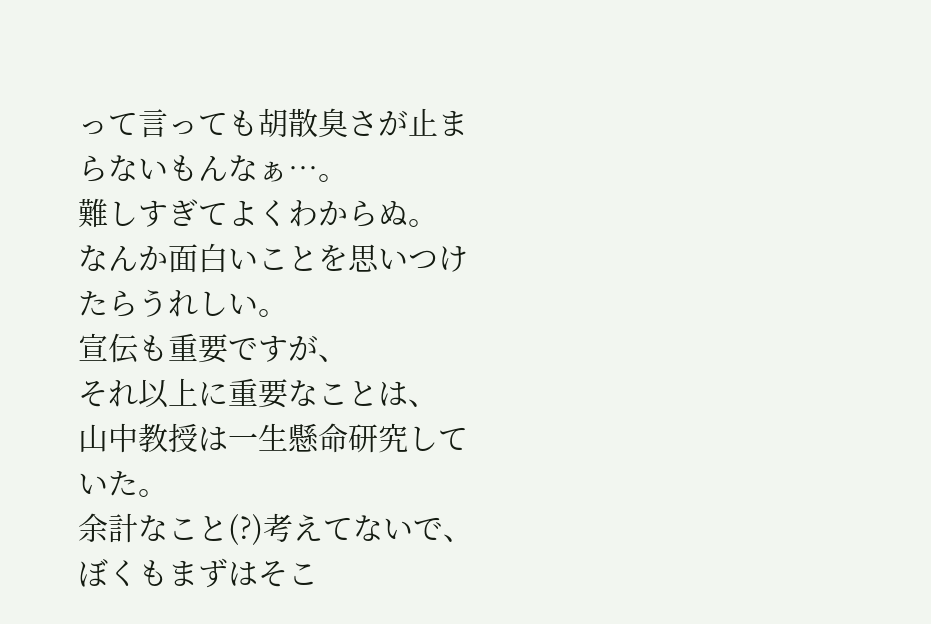って言っても胡散臭さが止まらないもんなぁ…。
難しすぎてよくわからぬ。
なんか面白いことを思いつけたらうれしい。
宣伝も重要ですが、
それ以上に重要なことは、
山中教授は一生懸命研究していた。
余計なこと(?)考えてないで、
ぼくもまずはそこ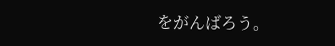をがんばろう。